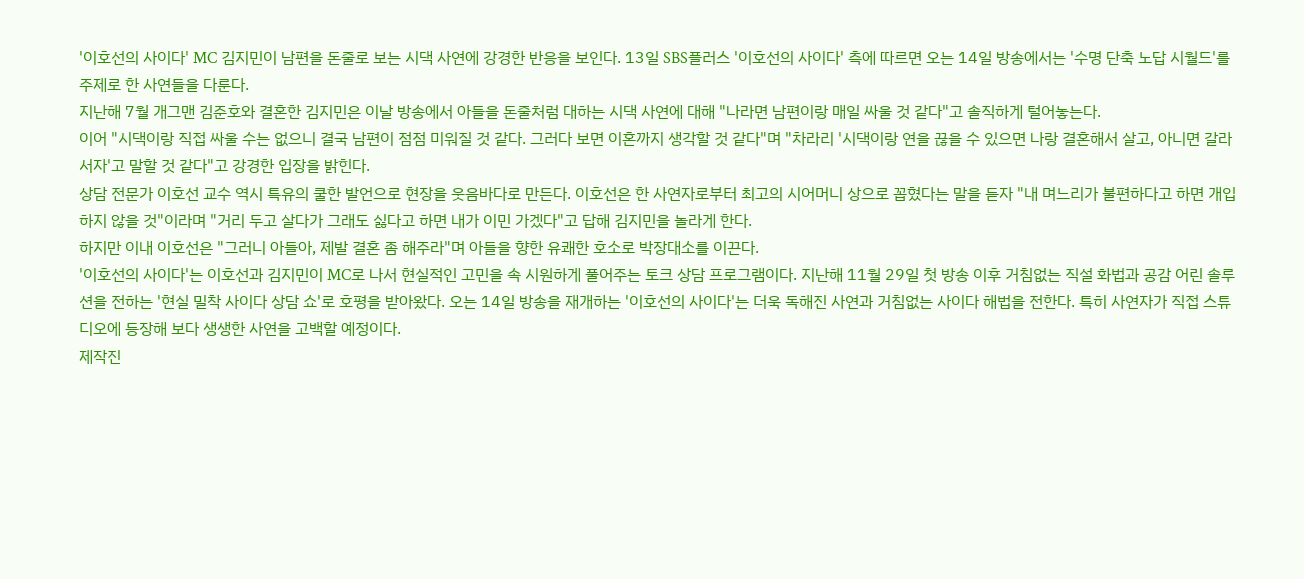'이호선의 사이다' MC 김지민이 남편을 돈줄로 보는 시댁 사연에 강경한 반응을 보인다. 13일 SBS플러스 '이호선의 사이다' 측에 따르면 오는 14일 방송에서는 '수명 단축 노답 시월드'를 주제로 한 사연들을 다룬다.
지난해 7월 개그맨 김준호와 결혼한 김지민은 이날 방송에서 아들을 돈줄처럼 대하는 시댁 사연에 대해 "나라면 남편이랑 매일 싸울 것 같다"고 솔직하게 털어놓는다.
이어 "시댁이랑 직접 싸울 수는 없으니 결국 남편이 점점 미워질 것 같다. 그러다 보면 이혼까지 생각할 것 같다"며 "차라리 '시댁이랑 연을 끊을 수 있으면 나랑 결혼해서 살고, 아니면 갈라서자'고 말할 것 같다"고 강경한 입장을 밝힌다.
상담 전문가 이호선 교수 역시 특유의 쿨한 발언으로 현장을 웃음바다로 만든다. 이호선은 한 사연자로부터 최고의 시어머니 상으로 꼽혔다는 말을 듣자 "내 며느리가 불편하다고 하면 개입하지 않을 것"이라며 "거리 두고 살다가 그래도 싫다고 하면 내가 이민 가겠다"고 답해 김지민을 놀라게 한다.
하지만 이내 이호선은 "그러니 아들아, 제발 결혼 좀 해주라"며 아들을 향한 유쾌한 호소로 박장대소를 이끈다.
'이호선의 사이다'는 이호선과 김지민이 MC로 나서 현실적인 고민을 속 시원하게 풀어주는 토크 상담 프로그램이다. 지난해 11월 29일 첫 방송 이후 거침없는 직설 화법과 공감 어린 솔루션을 전하는 '현실 밀착 사이다 상담 쇼'로 호평을 받아왔다. 오는 14일 방송을 재개하는 '이호선의 사이다'는 더욱 독해진 사연과 거침없는 사이다 해법을 전한다. 특히 사연자가 직접 스튜디오에 등장해 보다 생생한 사연을 고백할 예정이다.
제작진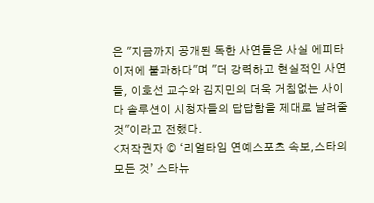은 "지금까지 공개된 독한 사연들은 사실 에피타이저에 불과하다"며 "더 강력하고 현실적인 사연들, 이호선 교수와 김지민의 더욱 거침없는 사이다 솔루션이 시청자들의 답답함을 제대로 날려줄 것"이라고 전했다.
<저작권자 © ‘리얼타임 연예스포츠 속보,스타의 모든 것’ 스타뉴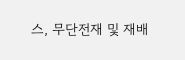스, 무단전재 및 재배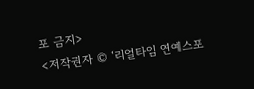포 금지>
<저작권자 © ‘리얼타임 연예스포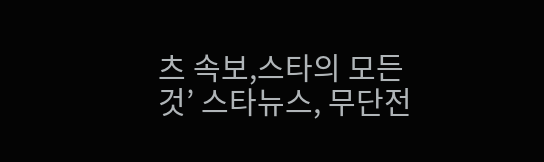츠 속보,스타의 모든 것’ 스타뉴스, 무단전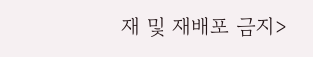재 및 재배포 금지>